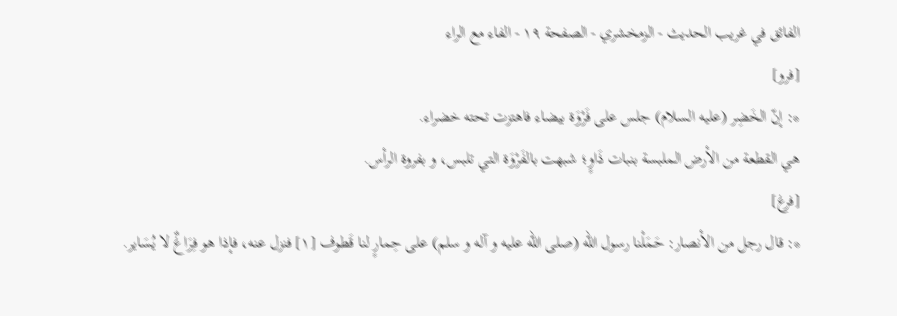الفائق في غريب الحديث - الزمخشري - الصفحة ١٩ - الفاء مع الراء
[فرو]
*: إنّ الخَضِر (عليه السلام) جلس على فَرْوَة بيضاء فاهتزت تحته خضراء.
هي القطعة من الأرض الملبسة بنبات ذَاوٍ؛ شبهت بالفَرْوَة التي تلبس، و بفروة الرأس.
[فرغ]
*: قال رجل من الأنصار: حَمَلْنا رسول اللّه (صلى اللّه عليه و آله و سلم) على حِمارٍ لنا قَطوف [١] فنزل عنه، فإذا هو فِرَاغٌ لا يُسَاير.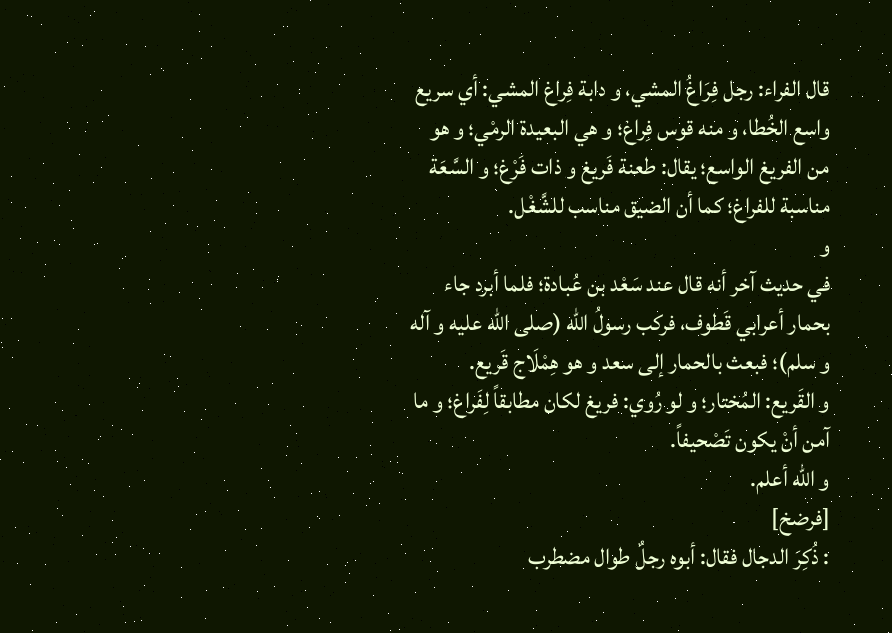قال الفراء: رجل فِرَاغُ المشي، و دابة فِراغ المشي: أي سريع واسع الخُطا، و منه قوس فِراغ؛ و هي البعيدة الرمْي؛ و هو من الفريغ الواسع؛ يقال: طعنة فَريغ و ذات فَرْغ؛ و السَّعَة مناسبة للفراغ؛ كما أن الضيق مناسب للشَّغْل.
و
في حديث آخر أنه قال عند سَعْد بن عُبادة؛ فلما أبرد جاء بحمار أعرابي قَطوف، فركب رسولُ اللّه (صلى اللّه عليه و آله و سلم)؛ فبعث بالحمار إلى سعد و هو هِمْلَاج قَريع.
و القَريع: المُختار؛ و لو رُوي: فريغ لكان مطابقاً لِفَراغ؛ و ما آمن أنْ يكون تَصْحيفاً.
و اللّه أعلم.
[فرضخ]
: ذُكِرَ الدجال فقال: أبوه رجلٌ طوال مضطرب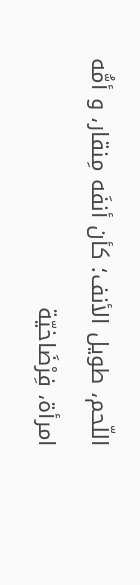اللّحم، طويل الأنف؛ كأن أنفَه مِنقار، و أمُّه امرأة، فِرْضَاخيّة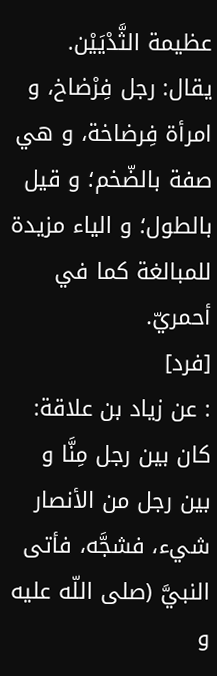عظيمة الثَّدْيَيْن.
يقال: رجل فِرْضاخ، و امرأة فِرضاخة، و هي صفة بالضّخم؛ و قيل بالطول؛ و الياء مزيدة للمبالغة كما في أحمريّ.
[فرد]
: عن زياد بن علاقة: كان بين رجل مِنَّا و بين رجل من الأنصار شيء، فشجَّه، فأتى النبيَّ (صلى اللّه عليه و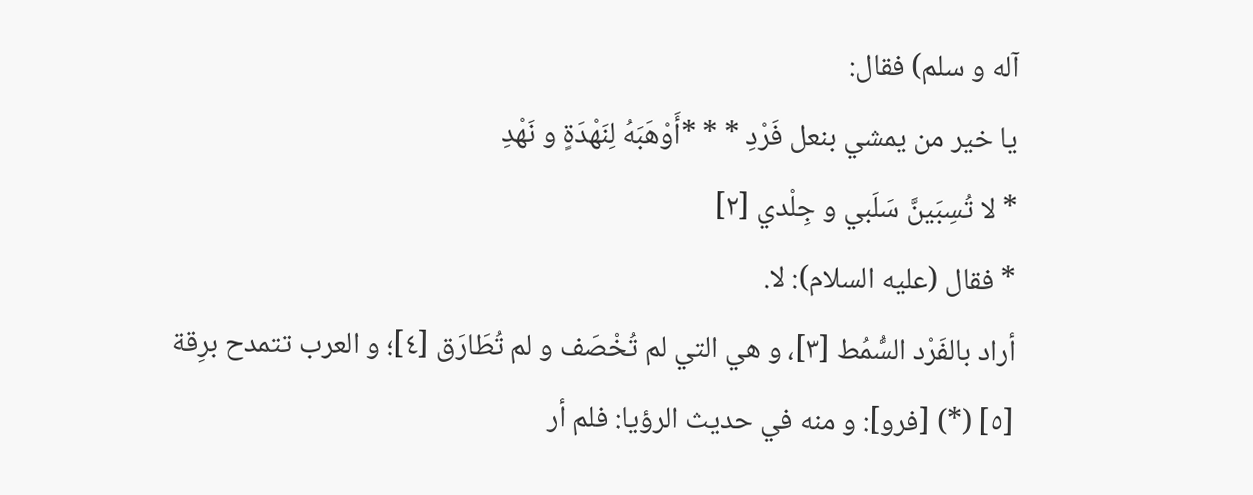آله و سلم) فقال:
يا خير من يمشي بنعل فَرْدِ * * *أَوْهَبَهُ لِنَهْدَةٍ و نَهْدِ
* لا تُسِبَينَّ سَلَبي و جِلْدي [٢]
* فقال (عليه السلام): لا.
أراد بالفَرْد السُّمُط [٣]، و هي التي لم تُخْصَف و لم تُطَارَق [٤]؛ و العرب تتمدح برِقة
[٥] (*) [فرو]: و منه في حديث الرؤيا: فلم أر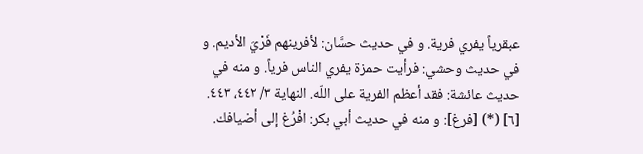عبقرياً يفري فرية. و في حديث حسَّان: لأفرينهم فَرْيَ الأديم. و في حديث وحشي: فرأيت حمزة يفري الناس فرياً. و منه في حديث عائشة: فقد أعظم الفرية على اللّه. النهاية ٣/ ٤٤٢، ٤٤٣.
[٦] (*) [فرغ]: و منه في حديث أبي بكر: افْرُغ إلى أضيافك.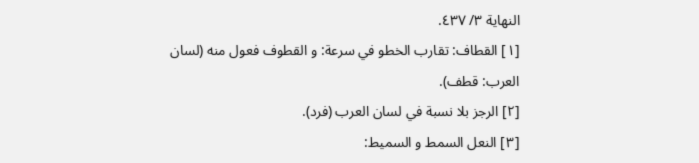النهاية ٣/ ٤٣٧.
[١] القطاف: تقارب الخطو في سرعة: و القطوف فعول منه (لسان العرب: قطف).
[٢] الرجز بلا نسبة في لسان العرب (فرد).
[٣] النعل السمط و السميط: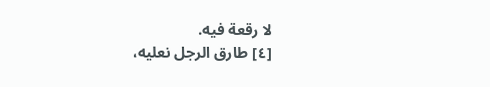لا رقعة فيه.
[٤] طارق الرجل نعليه،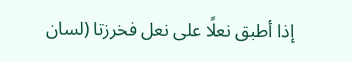إذا أطبق نعلًا على نعل فخرزتا (لسان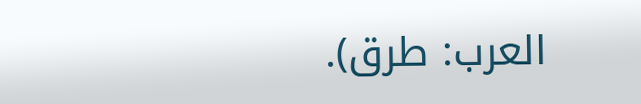العرب: طرق).